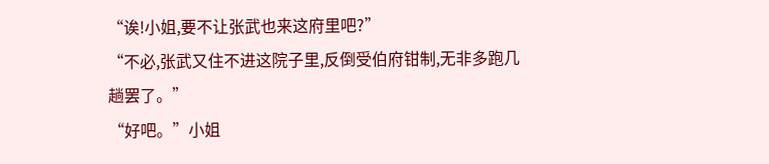“诶!小姐,要不让张武也来这府里吧?”
“不必,张武又住不进这院子里,反倒受伯府钳制,无非多跑几趟罢了。”
“好吧。”小姐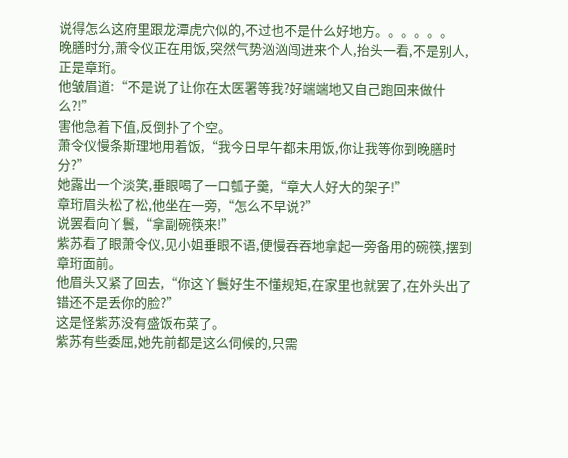说得怎么这府里跟龙潭虎穴似的,不过也不是什么好地方。。。。。。
晚膳时分,萧令仪正在用饭,突然气势汹汹闯进来个人,抬头一看,不是别人,正是章珩。
他皱眉道:“不是说了让你在太医署等我?好端端地又自己跑回来做什么?!”
害他急着下值,反倒扑了个空。
萧令仪慢条斯理地用着饭,“我今日早午都未用饭,你让我等你到晚膳时分?”
她露出一个淡笑,垂眼喝了一口瓠子羹,“章大人好大的架子!”
章珩眉头松了松,他坐在一旁,“怎么不早说?”
说罢看向丫鬟,“拿副碗筷来!”
紫苏看了眼萧令仪,见小姐垂眼不语,便慢吞吞地拿起一旁备用的碗筷,摆到章珩面前。
他眉头又紧了回去,“你这丫鬟好生不懂规矩,在家里也就罢了,在外头出了错还不是丢你的脸?”
这是怪紫苏没有盛饭布菜了。
紫苏有些委屈,她先前都是这么伺候的,只需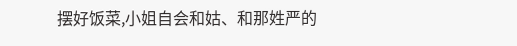摆好饭菜,小姐自会和姑、和那姓严的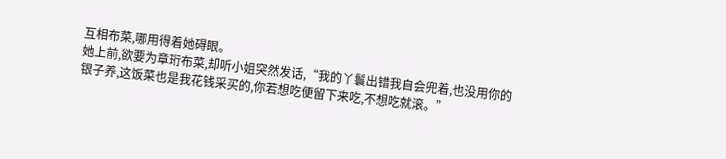互相布菜,哪用得着她碍眼。
她上前,欲要为章珩布菜,却听小姐突然发话,“我的丫鬟出错我自会兜着,也没用你的银子养,这饭菜也是我花钱采买的,你若想吃便留下来吃,不想吃就滚。”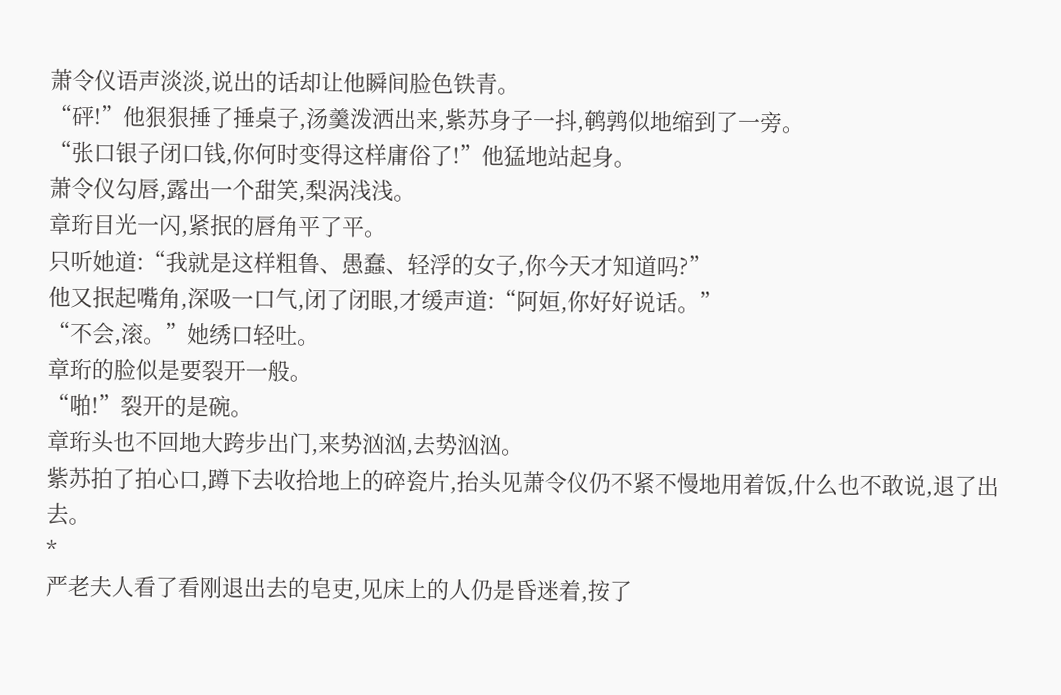萧令仪语声淡淡,说出的话却让他瞬间脸色铁青。
“砰!”他狠狠捶了捶桌子,汤羹泼洒出来,紫苏身子一抖,鹌鹑似地缩到了一旁。
“张口银子闭口钱,你何时变得这样庸俗了!”他猛地站起身。
萧令仪勾唇,露出一个甜笑,梨涡浅浅。
章珩目光一闪,紧抿的唇角平了平。
只听她道:“我就是这样粗鲁、愚蠢、轻浮的女子,你今天才知道吗?”
他又抿起嘴角,深吸一口气,闭了闭眼,才缓声道:“阿姮,你好好说话。”
“不会,滚。”她绣口轻吐。
章珩的脸似是要裂开一般。
“啪!”裂开的是碗。
章珩头也不回地大跨步出门,来势汹汹,去势汹汹。
紫苏拍了拍心口,蹲下去收拾地上的碎瓷片,抬头见萧令仪仍不紧不慢地用着饭,什么也不敢说,退了出去。
*
严老夫人看了看刚退出去的皂吏,见床上的人仍是昏迷着,按了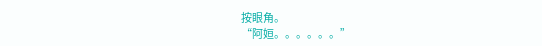按眼角。
“阿姮。。。。。。”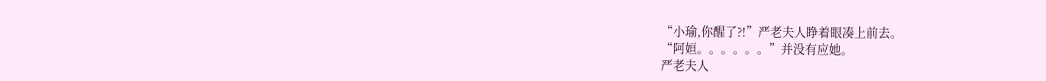“小瑜,你醒了?!”严老夫人睁着眼凑上前去。
“阿姮。。。。。。”并没有应她。
严老夫人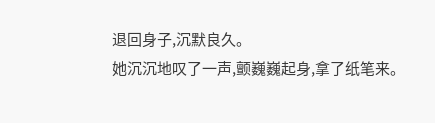退回身子,沉默良久。
她沉沉地叹了一声,颤巍巍起身,拿了纸笔来。